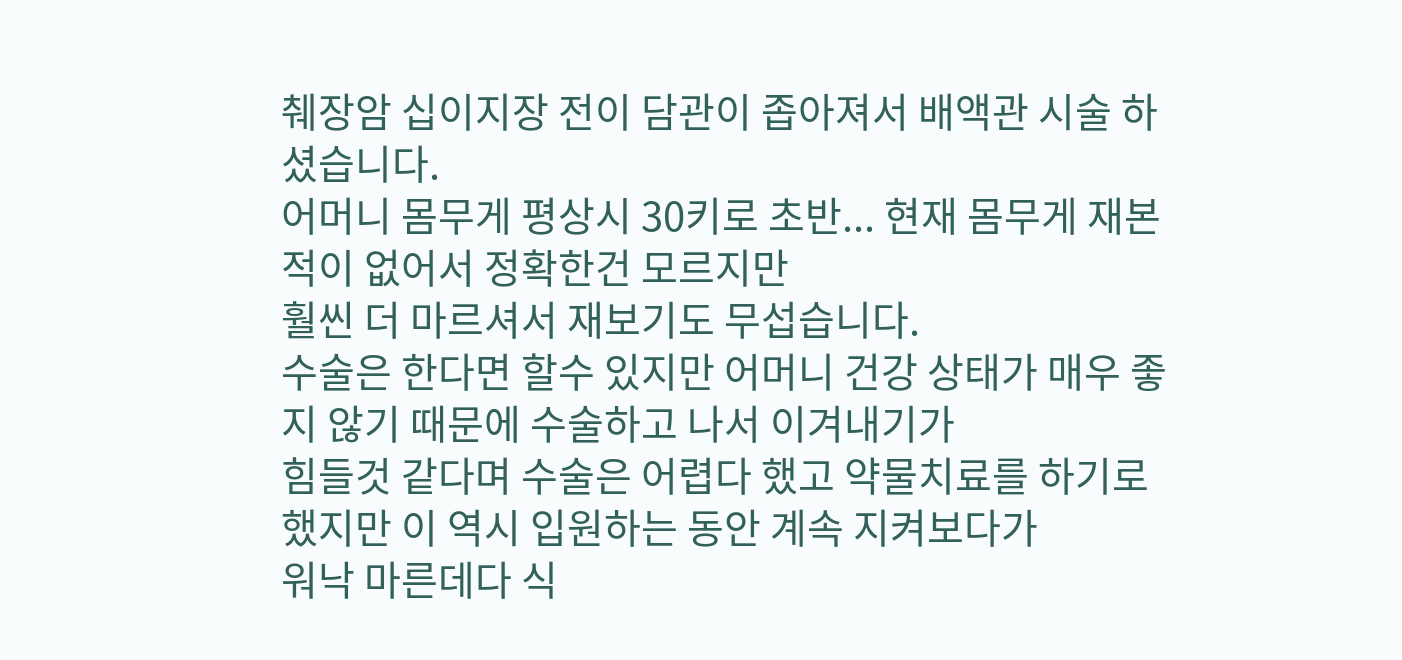췌장암 십이지장 전이 담관이 좁아져서 배액관 시술 하셨습니다.
어머니 몸무게 평상시 30키로 초반... 현재 몸무게 재본적이 없어서 정확한건 모르지만
훨씬 더 마르셔서 재보기도 무섭습니다.
수술은 한다면 할수 있지만 어머니 건강 상태가 매우 좋지 않기 때문에 수술하고 나서 이겨내기가
힘들것 같다며 수술은 어렵다 했고 약물치료를 하기로 했지만 이 역시 입원하는 동안 계속 지켜보다가
워낙 마른데다 식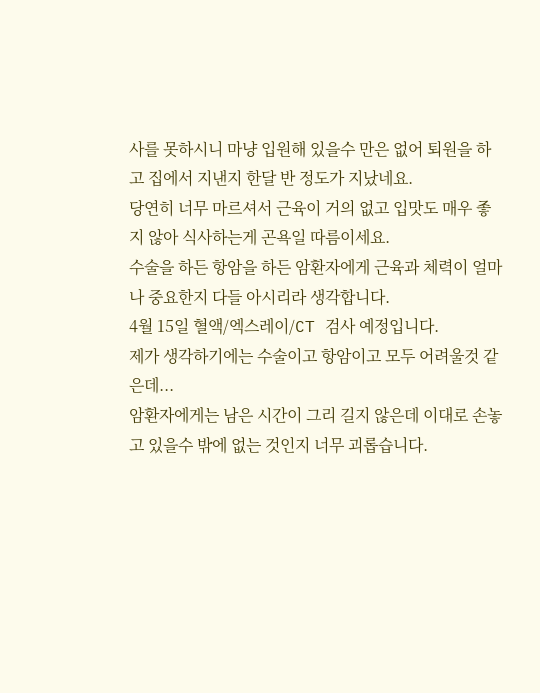사를 못하시니 마냥 입원해 있을수 만은 없어 퇴원을 하고 집에서 지낸지 한달 반 정도가 지났네요.
당연히 너무 마르셔서 근육이 거의 없고 입맛도 매우 좋지 않아 식사하는게 곤욕일 따름이세요.
수술을 하든 항암을 하든 암환자에게 근육과 체력이 얼마나 중요한지 다들 아시리라 생각합니다.
4월 15일 혈액/엑스레이/CT 검사 예정입니다.
제가 생각하기에는 수술이고 항암이고 모두 어려울것 같은데...
암환자에게는 남은 시간이 그리 길지 않은데 이대로 손놓고 있을수 밖에 없는 것인지 너무 괴롭습니다.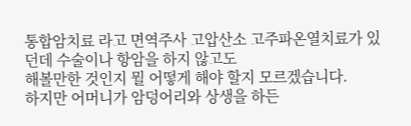통합암치료 라고 면역주사 고압산소 고주파온열치료가 있던데 수술이나 항암을 하지 않고도
해볼만한 것인지 뭘 어떻게 해야 할지 모르겠습니다.
하지만 어머니가 암덩어리와 상생을 하든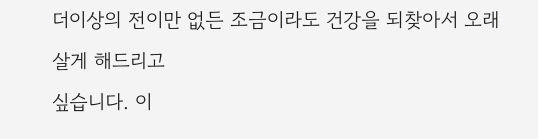더이상의 전이만 없든 조금이라도 건강을 되찾아서 오래 살게 해드리고
싶습니다. 이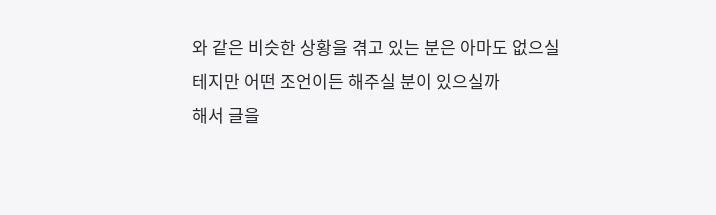와 같은 비슷한 상황을 겪고 있는 분은 아마도 없으실 테지만 어떤 조언이든 해주실 분이 있으실까
해서 글을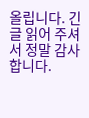올립니다. 긴글 읽어 주셔서 정말 감사합니다.